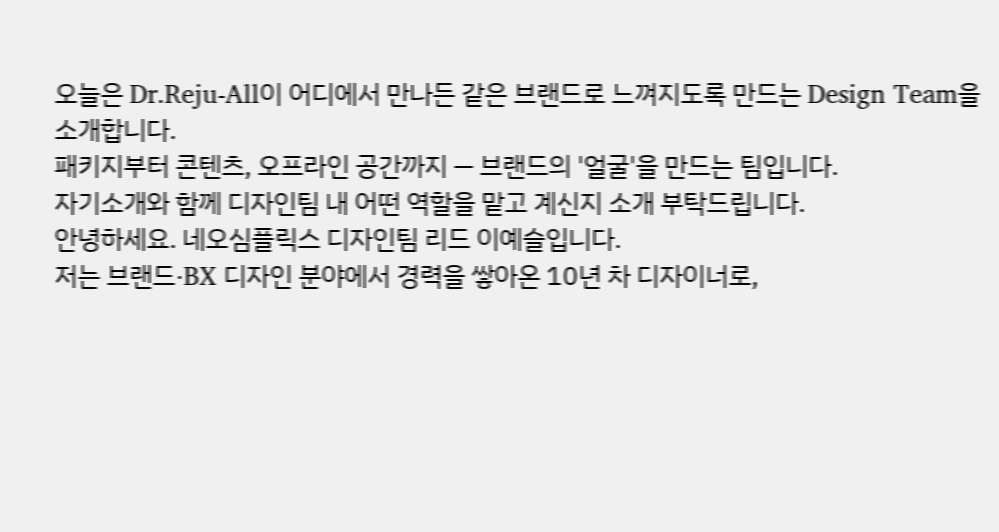오늘은 Dr.Reju-All이 어디에서 만나든 같은 브랜드로 느껴지도록 만드는 Design Team을 소개합니다.
패키지부터 콘텐츠, 오프라인 공간까지 — 브랜드의 '얼굴'을 만드는 팀입니다.
자기소개와 함께 디자인팀 내 어떤 역할을 맡고 계신지 소개 부탁드립니다.
안녕하세요. 네오심플릭스 디자인팀 리드 이예슬입니다.
저는 브랜드·BX 디자인 분야에서 경력을 쌓아온 10년 차 디자이너로,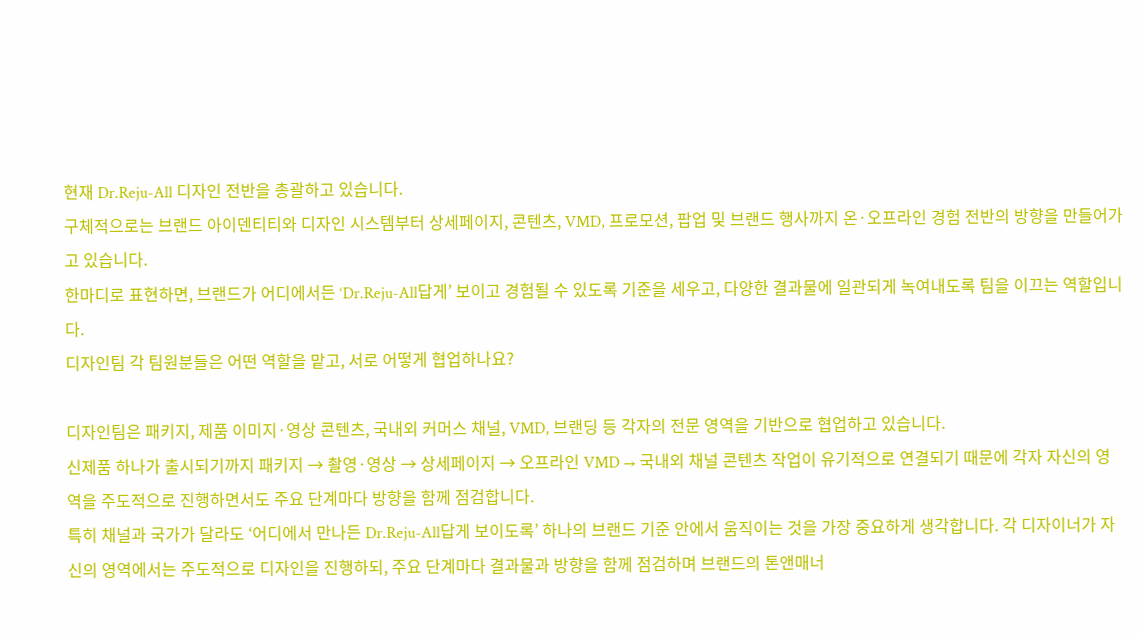현재 Dr.Reju-All 디자인 전반을 총괄하고 있습니다.
구체적으로는 브랜드 아이덴티티와 디자인 시스템부터 상세페이지, 콘텐츠, VMD, 프로모션, 팝업 및 브랜드 행사까지 온·오프라인 경험 전반의 방향을 만들어가고 있습니다.
한마디로 표현하면, 브랜드가 어디에서든 ‘Dr.Reju-All답게’ 보이고 경험될 수 있도록 기준을 세우고, 다양한 결과물에 일관되게 녹여내도록 팀을 이끄는 역할입니다.
디자인팀 각 팀원분들은 어떤 역할을 맡고, 서로 어떻게 협업하나요?

디자인팀은 패키지, 제품 이미지·영상 콘텐츠, 국내외 커머스 채널, VMD, 브랜딩 등 각자의 전문 영역을 기반으로 협업하고 있습니다.
신제품 하나가 출시되기까지 패키지 → 촬영·영상 → 상세페이지 → 오프라인 VMD → 국내외 채널 콘텐츠 작업이 유기적으로 연결되기 때문에 각자 자신의 영역을 주도적으로 진행하면서도 주요 단계마다 방향을 함께 점검합니다.
특히 채널과 국가가 달라도 ‘어디에서 만나든 Dr.Reju-All답게 보이도록’ 하나의 브랜드 기준 안에서 움직이는 것을 가장 중요하게 생각합니다. 각 디자이너가 자신의 영역에서는 주도적으로 디자인을 진행하되, 주요 단계마다 결과물과 방향을 함께 점검하며 브랜드의 톤앤매너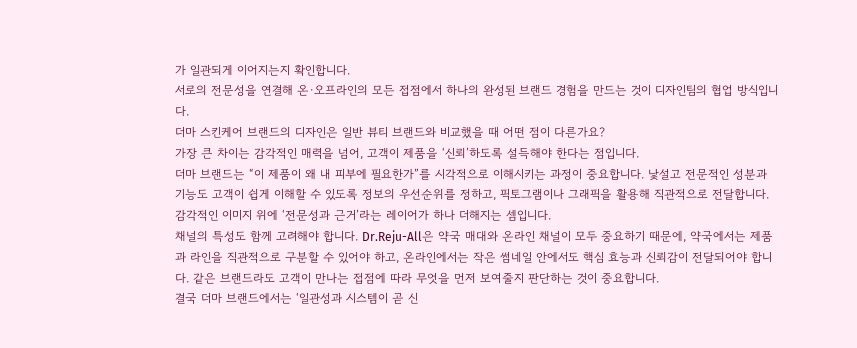가 일관되게 이어지는지 확인합니다.
서로의 전문성을 연결해 온·오프라인의 모든 접점에서 하나의 완성된 브랜드 경험을 만드는 것이 디자인팀의 협업 방식입니다.
더마 스킨케어 브랜드의 디자인은 일반 뷰티 브랜드와 비교했을 때 어떤 점이 다른가요?
가장 큰 차이는 감각적인 매력을 넘어, 고객이 제품을 ‘신뢰’하도록 설득해야 한다는 점입니다.
더마 브랜드는 “이 제품이 왜 내 피부에 필요한가”를 시각적으로 이해시키는 과정이 중요합니다. 낯설고 전문적인 성분과 기능도 고객이 쉽게 이해할 수 있도록 정보의 우선순위를 정하고, 픽토그램이나 그래픽을 활용해 직관적으로 전달합니다. 감각적인 이미지 위에 ‘전문성과 근거’라는 레이어가 하나 더해지는 셈입니다.
채널의 특성도 함께 고려해야 합니다. Dr.Reju-All은 약국 매대와 온라인 채널이 모두 중요하기 때문에, 약국에서는 제품과 라인을 직관적으로 구분할 수 있어야 하고, 온라인에서는 작은 썸네일 안에서도 핵심 효능과 신뢰감이 전달되어야 합니다. 같은 브랜드라도 고객이 만나는 접점에 따라 무엇을 먼저 보여줄지 판단하는 것이 중요합니다.
결국 더마 브랜드에서는 ‘일관성과 시스템이 곧 신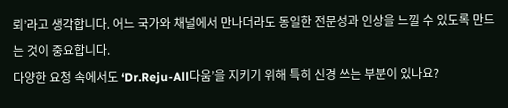뢰’라고 생각합니다. 어느 국가와 채널에서 만나더라도 동일한 전문성과 인상을 느낄 수 있도록 만드는 것이 중요합니다.
다양한 요청 속에서도 ‘Dr.Reju-All다움’을 지키기 위해 특히 신경 쓰는 부분이 있나요?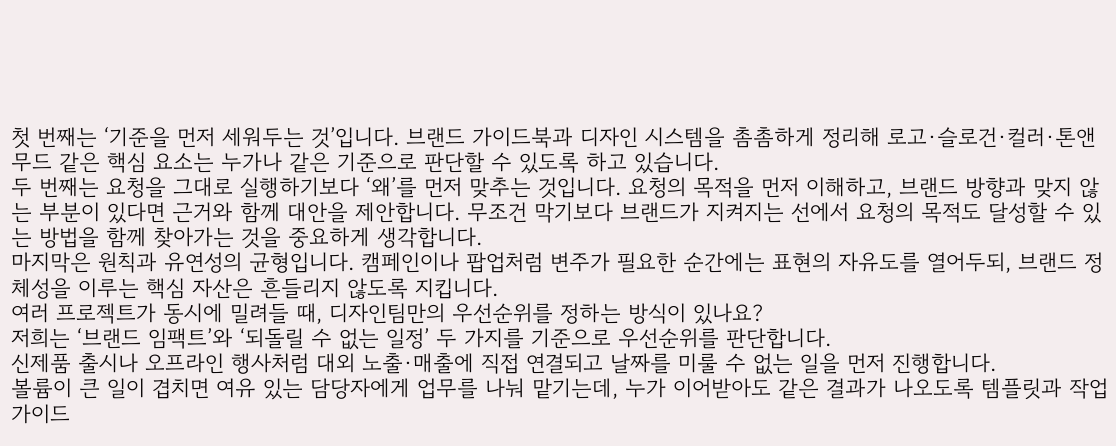첫 번째는 ‘기준을 먼저 세워두는 것’입니다. 브랜드 가이드북과 디자인 시스템을 촘촘하게 정리해 로고·슬로건·컬러·톤앤무드 같은 핵심 요소는 누가나 같은 기준으로 판단할 수 있도록 하고 있습니다.
두 번째는 요청을 그대로 실행하기보다 ‘왜’를 먼저 맞추는 것입니다. 요청의 목적을 먼저 이해하고, 브랜드 방향과 맞지 않는 부분이 있다면 근거와 함께 대안을 제안합니다. 무조건 막기보다 브랜드가 지켜지는 선에서 요청의 목적도 달성할 수 있는 방법을 함께 찾아가는 것을 중요하게 생각합니다.
마지막은 원칙과 유연성의 균형입니다. 캠페인이나 팝업처럼 변주가 필요한 순간에는 표현의 자유도를 열어두되, 브랜드 정체성을 이루는 핵심 자산은 흔들리지 않도록 지킵니다.
여러 프로젝트가 동시에 밀려들 때, 디자인팀만의 우선순위를 정하는 방식이 있나요?
저희는 ‘브랜드 임팩트’와 ‘되돌릴 수 없는 일정’ 두 가지를 기준으로 우선순위를 판단합니다.
신제품 출시나 오프라인 행사처럼 대외 노출·매출에 직접 연결되고 날짜를 미룰 수 없는 일을 먼저 진행합니다.
볼륨이 큰 일이 겹치면 여유 있는 담당자에게 업무를 나눠 맡기는데, 누가 이어받아도 같은 결과가 나오도록 템플릿과 작업 가이드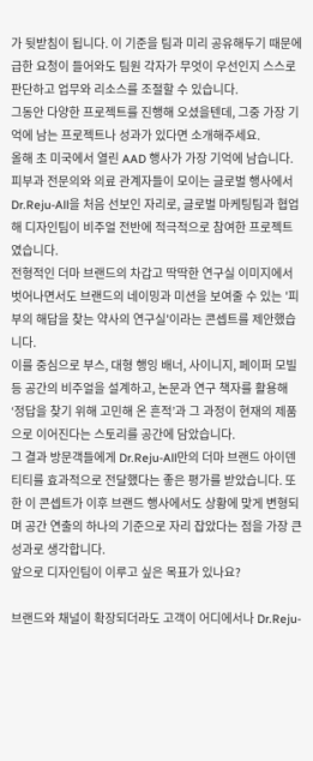가 뒷받침이 됩니다. 이 기준을 팀과 미리 공유해두기 때문에 급한 요청이 들어와도 팀원 각자가 무엇이 우선인지 스스로 판단하고 업무와 리소스를 조절할 수 있습니다.
그동안 다양한 프로젝트를 진행해 오셨을텐데, 그중 가장 기억에 남는 프로젝트나 성과가 있다면 소개해주세요.
올해 초 미국에서 열린 AAD 행사가 가장 기억에 남습니다. 피부과 전문의와 의료 관계자들이 모이는 글로벌 행사에서 Dr.Reju-All을 처음 선보인 자리로, 글로벌 마케팅팀과 협업해 디자인팀이 비주얼 전반에 적극적으로 참여한 프로젝트였습니다.
전형적인 더마 브랜드의 차갑고 딱딱한 연구실 이미지에서 벗어나면서도 브랜드의 네이밍과 미션을 보여줄 수 있는 '피부의 해답을 찾는 약사의 연구실'이라는 콘셉트를 제안했습니다.
이를 중심으로 부스, 대형 행잉 배너, 사이니지, 페이퍼 모빌 등 공간의 비주얼을 설계하고, 논문과 연구 책자를 활용해 ‘정답을 찾기 위해 고민해 온 흔적’과 그 과정이 현재의 제품으로 이어진다는 스토리를 공간에 담았습니다.
그 결과 방문객들에게 Dr.Reju-All만의 더마 브랜드 아이덴티티를 효과적으로 전달했다는 좋은 평가를 받았습니다. 또한 이 콘셉트가 이후 브랜드 행사에서도 상황에 맞게 변형되며 공간 연출의 하나의 기준으로 자리 잡았다는 점을 가장 큰 성과로 생각합니다.
앞으로 디자인팀이 이루고 싶은 목표가 있나요?

브랜드와 채널이 확장되더라도 고객이 어디에서나 Dr.Reju-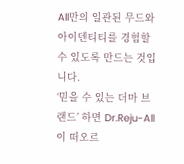All만의 일관된 무드와 아이덴티티를 경험할 수 있도록 만드는 것입니다.
‘믿을 수 있는 더마 브랜드’ 하면 Dr.Reju-All이 떠오르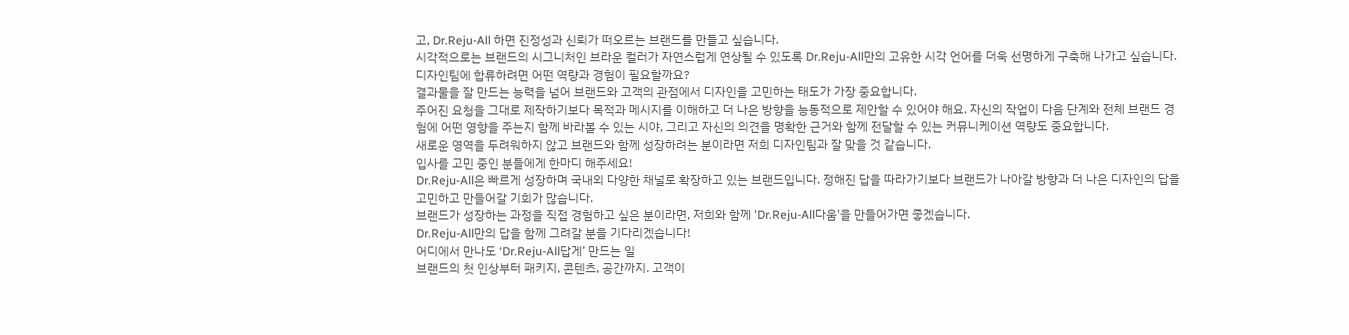고, Dr.Reju-All 하면 진정성과 신뢰가 떠오르는 브랜드를 만들고 싶습니다.
시각적으로는 브랜드의 시그니처인 브라운 컬러가 자연스럽게 연상될 수 있도록 Dr.Reju-All만의 고유한 시각 언어를 더욱 선명하게 구축해 나가고 싶습니다.
디자인팀에 합류하려면 어떤 역량과 경험이 필요할까요?
결과물을 잘 만드는 능력을 넘어 브랜드와 고객의 관점에서 디자인을 고민하는 태도가 가장 중요합니다.
주어진 요청을 그대로 제작하기보다 목적과 메시지를 이해하고 더 나은 방향을 능동적으로 제안할 수 있어야 해요. 자신의 작업이 다음 단계와 전체 브랜드 경험에 어떤 영향을 주는지 함께 바라볼 수 있는 시야, 그리고 자신의 의견을 명확한 근거와 함께 전달할 수 있는 커뮤니케이션 역량도 중요합니다.
새로운 영역을 두려워하지 않고 브랜드와 함께 성장하려는 분이라면 저희 디자인팀과 잘 맞을 것 같습니다.
입사를 고민 중인 분들에게 한마디 해주세요!
Dr.Reju-All은 빠르게 성장하며 국내외 다양한 채널로 확장하고 있는 브랜드입니다. 정해진 답을 따라가기보다 브랜드가 나아갈 방향과 더 나은 디자인의 답을 고민하고 만들어갈 기회가 많습니다.
브랜드가 성장하는 과정을 직접 경험하고 싶은 분이라면, 저희와 함께 'Dr.Reju-All다움'을 만들어가면 좋겠습니다.
Dr.Reju-All만의 답을 함께 그려갈 분을 기다리겠습니다!
어디에서 만나도 ‘Dr.Reju-All답게’ 만드는 일
브랜드의 첫 인상부터 패키지, 콘텐츠, 공간까지. 고객이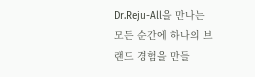Dr.Reju-All을 만나는 모든 순간에 하나의 브랜드 경험을 만들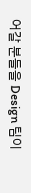어갈 분들을 Design 팀이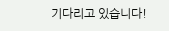기다리고 있습니다!